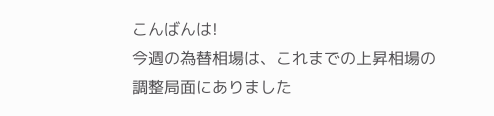こんばんは!
今週の為替相場は、これまでの上昇相場の調整局面にありました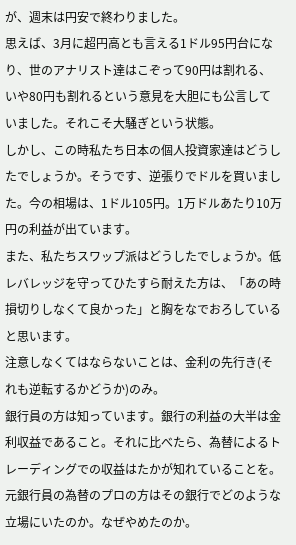が、週末は円安で終わりました。
思えば、3月に超円高とも言える1ドル95円台になり、世のアナリスト達はこぞって90円は割れる、いや80円も割れるという意見を大胆にも公言していました。それこそ大騒ぎという状態。
しかし、この時私たち日本の個人投資家達はどうしたでしょうか。そうです、逆張りでドルを買いました。今の相場は、1ドル105円。1万ドルあたり10万円の利益が出ています。
また、私たちスワップ派はどうしたでしょうか。低レバレッジを守ってひたすら耐えた方は、「あの時損切りしなくて良かった」と胸をなでおろしていると思います。
注意しなくてはならないことは、金利の先行き(それも逆転するかどうか)のみ。
銀行員の方は知っています。銀行の利益の大半は金利収益であること。それに比べたら、為替によるトレーディングでの収益はたかが知れていることを。
元銀行員の為替のプロの方はその銀行でどのような立場にいたのか。なぜやめたのか。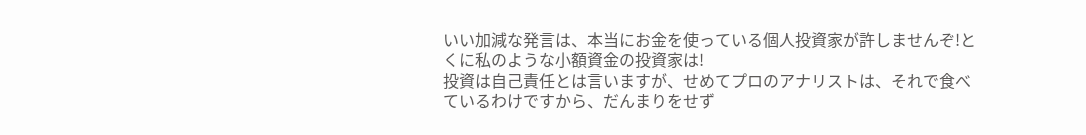いい加減な発言は、本当にお金を使っている個人投資家が許しませんぞ!とくに私のような小額資金の投資家は!
投資は自己責任とは言いますが、せめてプロのアナリストは、それで食べているわけですから、だんまりをせず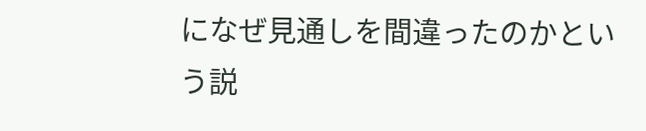になぜ見通しを間違ったのかという説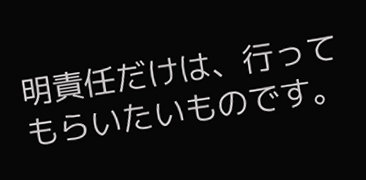明責任だけは、行ってもらいたいものです。